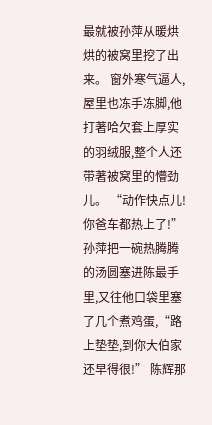最就被孙萍从暖烘烘的被窝里挖了出来。 窗外寒气逼人,屋里也冻手冻脚,他打著哈欠套上厚实的羽绒服,整个人还带著被窝里的懵劲儿。 “动作快点儿!你爸车都热上了!”孙萍把一碗热腾腾的汤圆塞进陈最手里,又往他口袋里塞了几个煮鸡蛋,“路上垫垫,到你大伯家还早得很!” 陈辉那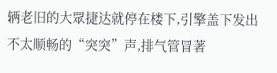辆老旧的大眾捷达就停在楼下,引擎盖下发出不太顺畅的“突突”声,排气管冒著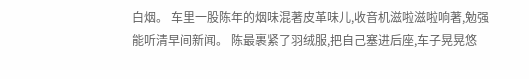白烟。 车里一股陈年的烟味混著皮革味儿,收音机滋啦滋啦响著,勉强能听清早间新闻。 陈最裹紧了羽绒服,把自己塞进后座,车子晃晃悠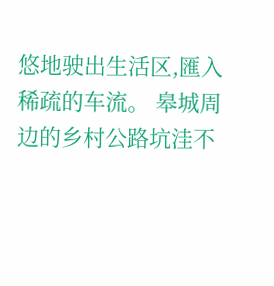悠地驶出生活区,匯入稀疏的车流。 皋城周边的乡村公路坑洼不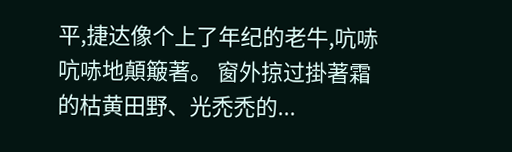平,捷达像个上了年纪的老牛,吭哧吭哧地顛簸著。 窗外掠过掛著霜的枯黄田野、光禿禿的...